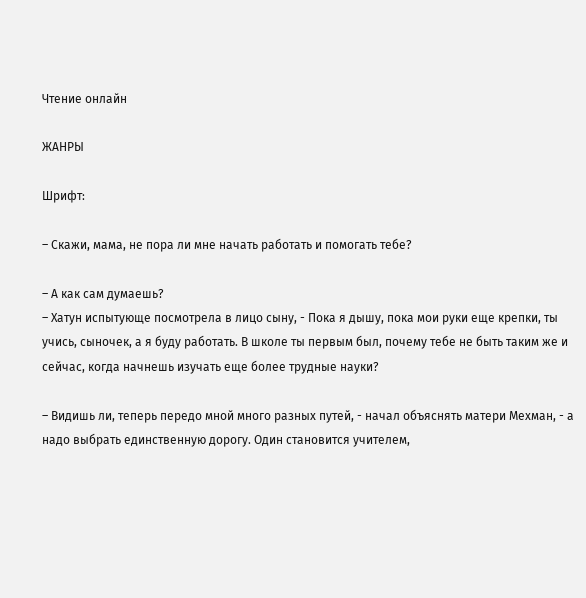Чтение онлайн

ЖАНРЫ

Шрифт:

– Скажи, мама, не пора ли мне начать работать и помогать тебе?

– А как сам думаешь?
– Хатун испытующе посмотрела в лицо сыну, - Пока я дышу, пока мои руки еще крепки, ты учись, сыночек, а я буду работать. В школе ты первым был, почему тебе не быть таким же и сейчас, когда начнешь изучать еще более трудные науки?

– Видишь ли, теперь передо мной много разных путей, - начал объяснять матери Мехман, - а надо выбрать единственную дорогу. Один становится учителем,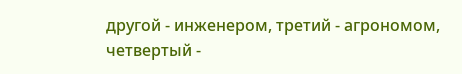другой - инженером, третий - агрономом, четвертый -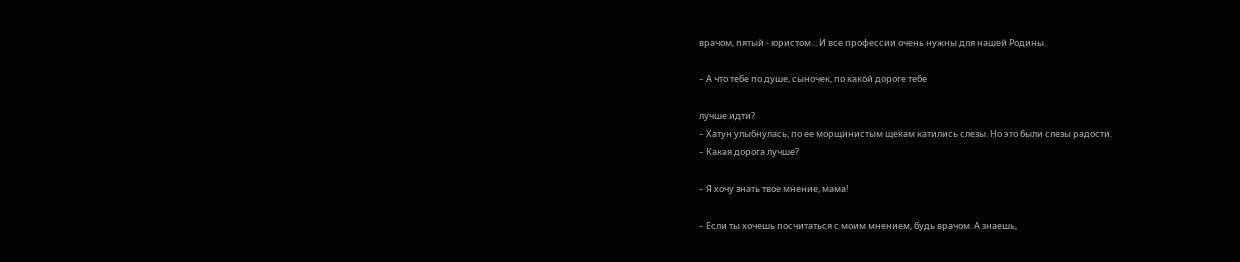врачом, пятый - юристом... И все профессии очень нужны для нашей Родины.

– А что тебе по душе, сыночек, по какой дороге тебе

лучше идти?
– Хатун улыбнулась, по ее морщинистым щекам катились слезы. Но это были слезы радости.
– Какая дорога лучше?

– Я хочу знать твое мнение, мама!

– Если ты хочешь посчитаться с моим мнением, будь врачом. А знаешь,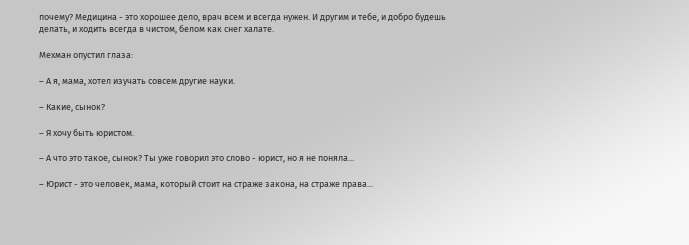почему? Медицина - это хорошее дело, врач всем и всегда нужен. И другим и тебе, и добро будешь делать, и ходить всегда в чистом, белом как снег халате.

Мехман опустил глаза:

– А я, мама, хотел изучать совсем другие науки.

– Какие, сынок?

– Я хочу быть юристом.

– А что это такое, сынок? Ты уже говорил это слово - юрист, но я не поняла...

– Юрист - это человек, мама, который стоит на страже закона, на страже права...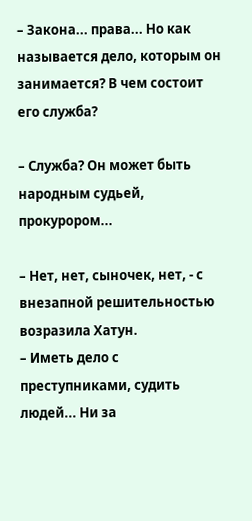– Закона... права... Но как называется дело, которым он занимается? В чем состоит его служба?

– Служба? Он может быть народным судьей, прокурором...

– Нет, нет, сыночек, нет, - с внезапной решительностью возразила Хатун.
– Иметь дело с преступниками, судить людей... Ни за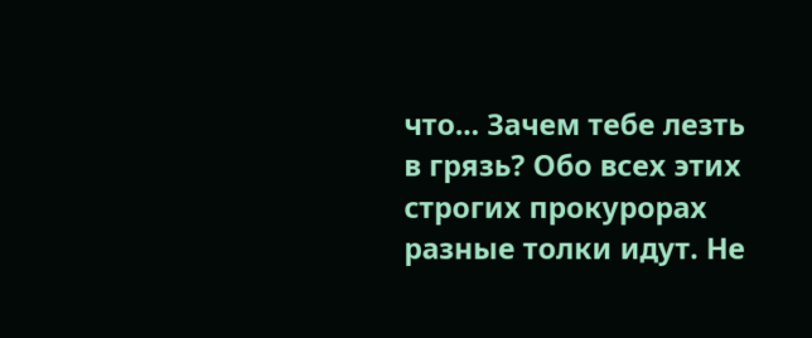что... Зачем тебе лезть в грязь? Обо всех этих строгих прокурорах разные толки идут. Не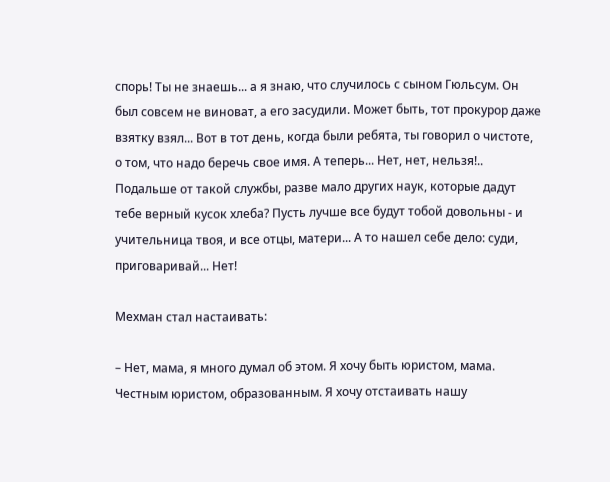спорь! Ты не знаешь... а я знаю, что случилось с сыном Гюльсум. Он был совсем не виноват, а его засудили. Может быть, тот прокурор даже взятку взял... Вот в тот день, когда были ребята, ты говорил о чистоте, о том, что надо беречь свое имя. А теперь... Нет, нет, нельзя!.. Подальше от такой службы, разве мало других наук, которые дадут тебе верный кусок хлеба? Пусть лучше все будут тобой довольны - и учительница твоя, и все отцы, матери... А то нашел себе дело: суди, приговаривай... Нет!

Мехман стал настаивать:

– Нет, мама, я много думал об этом. Я хочу быть юристом, мама. Честным юристом, образованным. Я хочу отстаивать нашу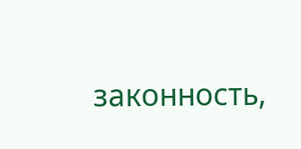законность,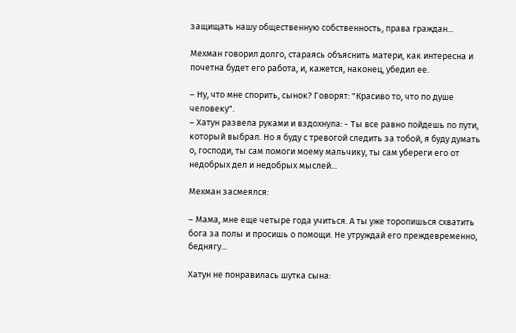защищать нашу общественную собственность, права граждан...

Мехман говорил долго, стараясь объяснить матери, как интересна и почетна будет его работа, и, кажется, наконец, убедил ее.

– Ну, что мне спорить, сынок? Говорят: "Красиво то, что по душе человеку".
– Хатун развела руками и вздохнула: - Ты все равно пойдешь по пути, который выбрал. Но я буду с тревогой следить за тобой, я буду думать о, господи, ты сам помоги моему мальчику, ты сам убереги его от недобрых дел и недобрых мыслей...

Мехман засмеялся:

– Мама, мне еще четыре года учиться. А ты уже торопишься схватить бога за полы и просишь о помощи. Не утруждай его преждевременно, беднягу...

Хатун не понравилась шутка сына: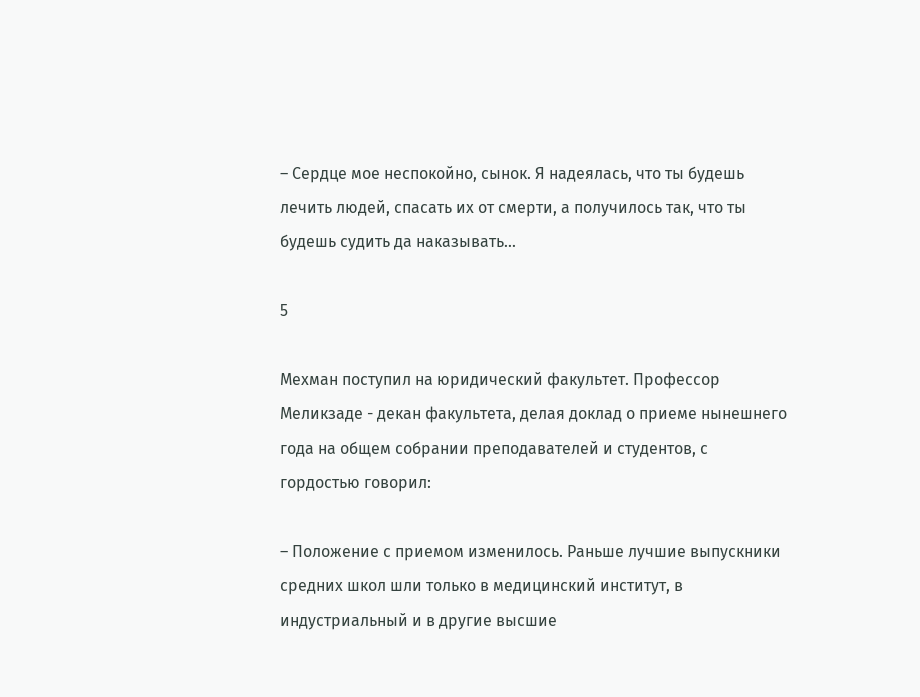– Сердце мое неспокойно, сынок. Я надеялась, что ты будешь лечить людей, спасать их от смерти, а получилось так, что ты будешь судить да наказывать...

5

Мехман поступил на юридический факультет. Профессор Меликзаде - декан факультета, делая доклад о приеме нынешнего года на общем собрании преподавателей и студентов, с гордостью говорил:

– Положение с приемом изменилось. Раньше лучшие выпускники средних школ шли только в медицинский институт, в индустриальный и в другие высшие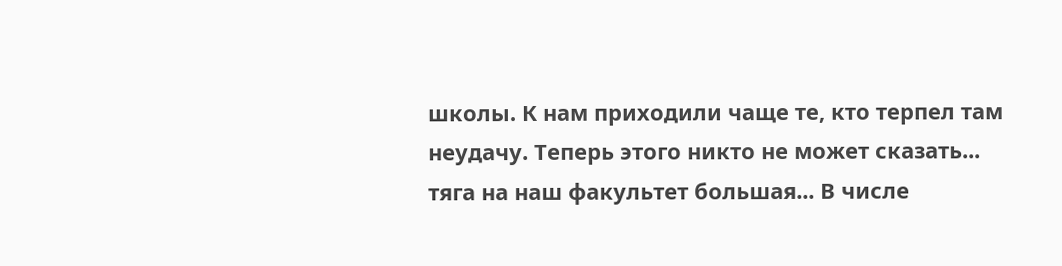школы. К нам приходили чаще те, кто терпел там неудачу. Теперь этого никто не может сказать... тяга на наш факультет большая... В числе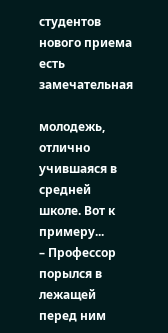студентов нового приема есть замечательная

молодежь, отлично учившаяся в средней школе. Вот к примеру...
– Профессор порылся в лежащей перед ним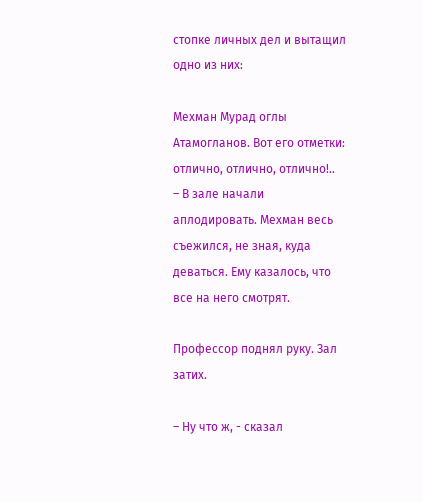стопке личных дел и вытащил одно из них:

Мехман Мурад оглы Атамогланов. Вот его отметки: отлично, отлично, отлично!..
– В зале начали аплодировать. Мехман весь съежился, не зная, куда деваться. Ему казалось, что все на него смотрят.

Профессор поднял руку. Зал затих.

– Ну что ж, - сказал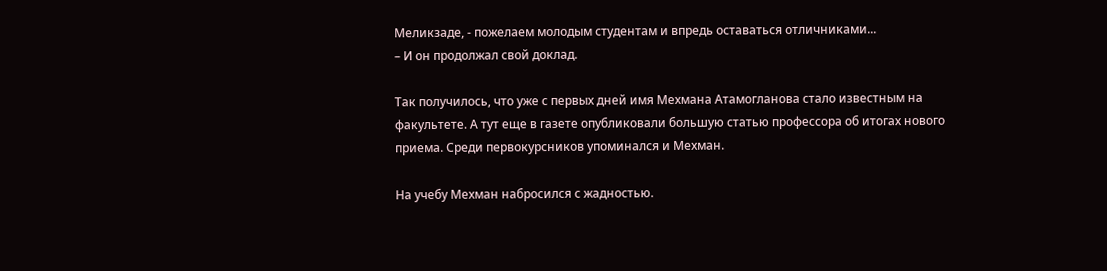Меликзаде, - пожелаем молодым студентам и впредь оставаться отличниками...
– И он продолжал свой доклад.

Так получилось, что уже с первых дней имя Мехмана Атамогланова стало известным на факультете. А тут еще в газете опубликовали большую статью профессора об итогах нового приема. Среди первокурсников упоминался и Мехман.

На учебу Мехман набросился с жадностью.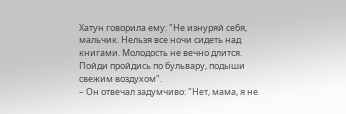Хатун говорила ему: "Не изнуряй себя, мальчик. Нельзя все ночи сидеть над книгами. Молодость не вечно длится. Пойди пройдись по бульвару, подыши свежим воздухом".
– Он отвечал задумчиво: "Нет, мама, я не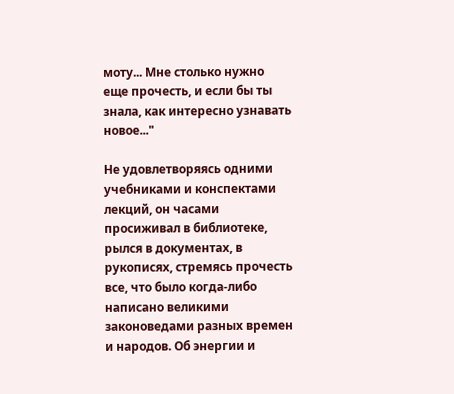моту... Мне столько нужно еще прочесть, и если бы ты знала, как интересно узнавать новое..."

Не удовлетворяясь одними учебниками и конспектами лекций, он часами просиживал в библиотеке, рылся в документах, в рукописях, стремясь прочесть все, что было когда-либо написано великими законоведами разных времен и народов. Об энергии и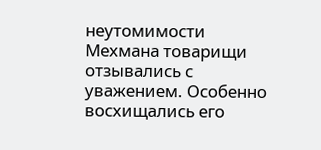неутомимости Мехмана товарищи отзывались с уважением. Особенно восхищались его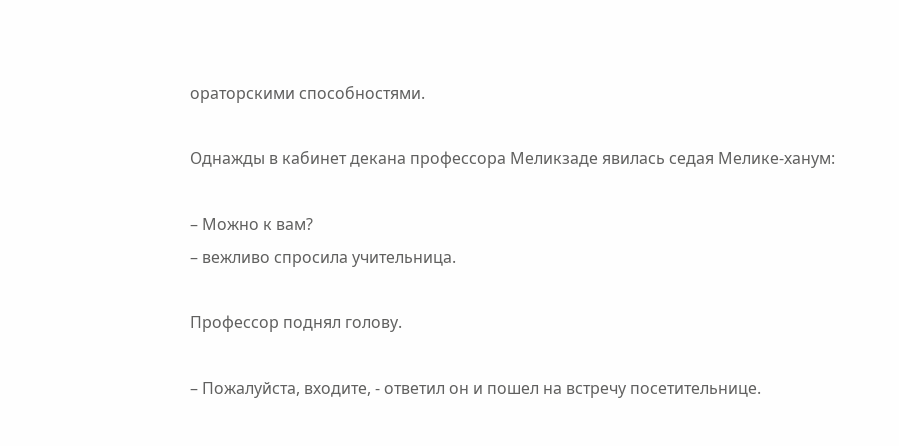ораторскими способностями.

Однажды в кабинет декана профессора Меликзаде явилась седая Мелике-ханум:

– Можно к вам?
– вежливо спросила учительница.

Профессор поднял голову.

– Пожалуйста, входите, - ответил он и пошел на встречу посетительнице.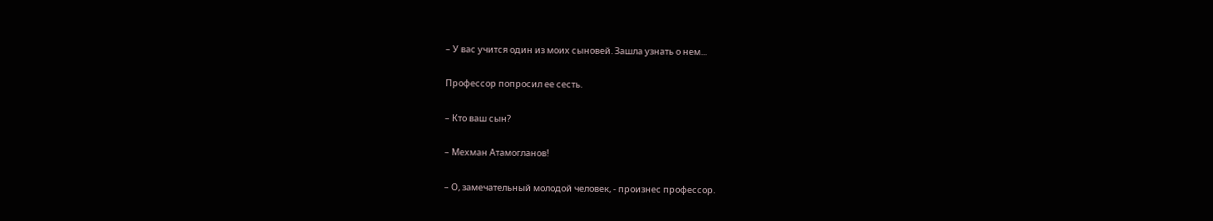– У вас учится один из моих сыновей. Зашла узнать о нем...

Профессор попросил ее сесть.

– Кто ваш сын?

– Мехман Атамогланов!

– О, замечательный молодой человек, - произнес профессор.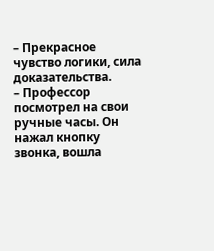– Прекрасное чувство логики, сила доказательства.
– Профессор посмотрел на свои ручные часы. Он нажал кнопку звонка, вошла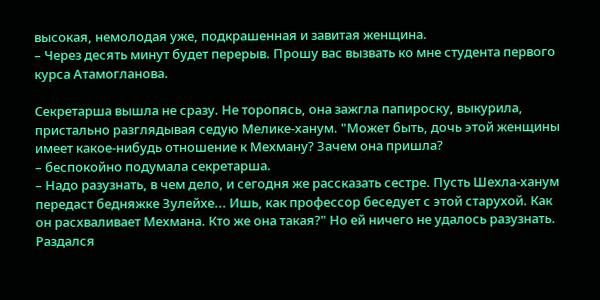высокая, немолодая уже, подкрашенная и завитая женщина.
– Через десять минут будет перерыв. Прошу вас вызвать ко мне студента первого курса Атамогланова.

Секретарша вышла не сразу. Не торопясь, она зажгла папироску, выкурила, пристально разглядывая седую Мелике-ханум. "Может быть, дочь этой женщины имеет какое-нибудь отношение к Мехману? Зачем она пришла?
– беспокойно подумала секретарша.
– Надо разузнать, в чем дело, и сегодня же рассказать сестре. Пусть Шехла-ханум передаст бедняжке Зулейхе... Ишь, как профессор беседует с этой старухой. Как он расхваливает Мехмана. Кто же она такая?" Но ей ничего не удалось разузнать. Раздался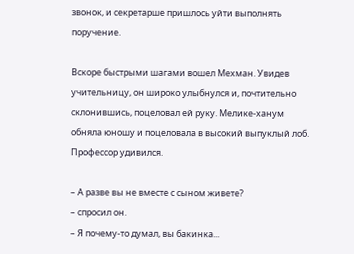звонок, и секретарше пришлось уйти выполнять поручение.

Вскоре быстрыми шагами вошел Мехман. Увидев учительницу, он широко улыбнулся и, почтительно склонившись, поцеловал ей руку. Мелике-ханум обняла юношу и поцеловала в высокий выпуклый лоб. Профессор удивился.

– А разве вы не вместе с сыном живете?
– спросил он.
– Я почему-то думал, вы бакинка...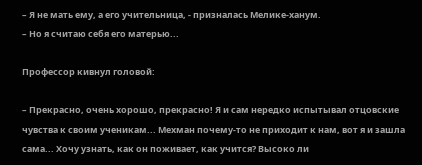– Я не мать ему, а его учительница, - призналась Мелике-ханум.
– Но я считаю себя его матерью...

Профессор кивнул головой:

– Прекрасно, очень хорошо, прекрасно! Я и сам нередко испытывал отцовские чувства к своим ученикам... Мехман почему-то не приходит к нам, вот я и зашла сама... Хочу узнать, как он поживает, как учится? Высоко ли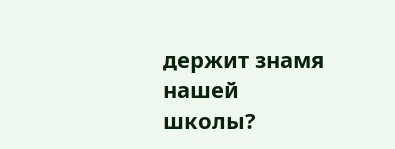держит знамя нашей школы?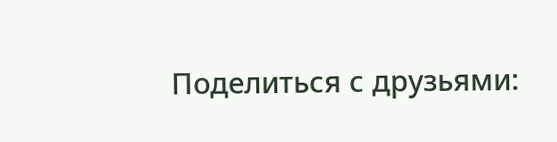Поделиться с друзьями: